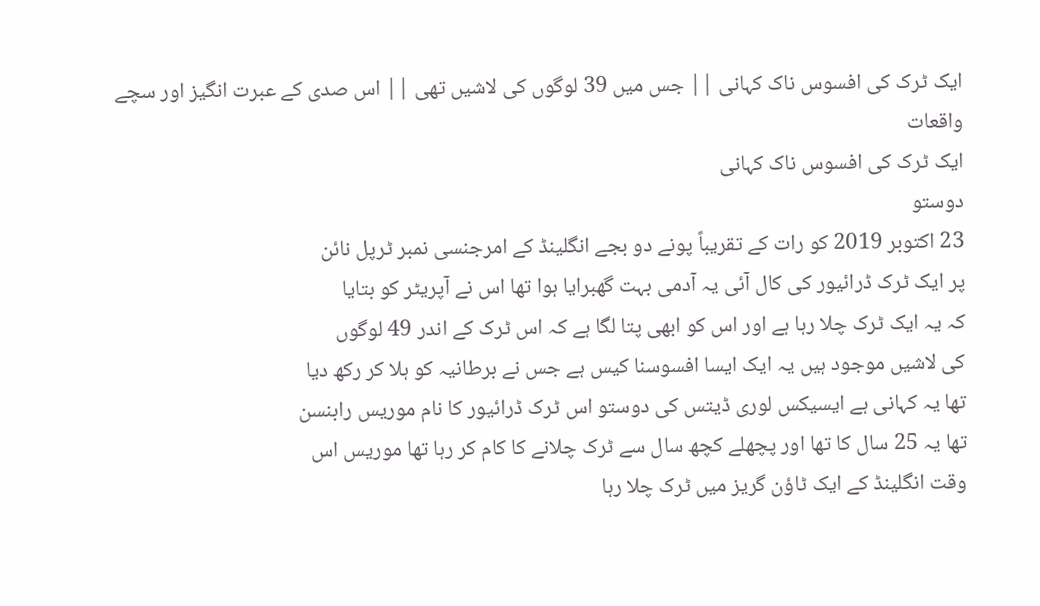ایک ٹرک کی افسوس ناک کہانی || جس میں 39 لوگوں کی لاشیں تھی || اس صدی کے عبرت انگیز اور سچے واقعات
ایک ٹرک کی افسوس ناک کہانی
دوستو
23 اکتوبر 2019 کو رات کے تقریباً پونے دو بجے انگلینڈ کے امرجنسی نمبر ٹرپل نائن
پر ایک ٹرک ڈرائیور کی کال آئی یہ آدمی بہت گھبرایا ہوا تھا اس نے آپریٹر کو بتایا
کہ یہ ایک ٹرک چلا رہا ہے اور اس کو ابھی پتا لگا ہے کہ اس ٹرک کے اندر 49 لوگوں
کی لاشیں موجود ہیں یہ ایک ایسا افسوسنا کیس ہے جس نے برطانیہ کو ہلا کر رکھ دیا
تھا یہ کہانی ہے ایسیکس لوری ڈیتس کی دوستو اس ٹرک ڈرائیور کا نام موریس رابنسن
تھا یہ 25 سال کا تھا اور پچھلے کچھ سال سے ٹرک چلانے کا کام کر رہا تھا موریس اس
وقت انگلینڈ کے ایک ٹاؤن گریز میں ٹرک چلا رہا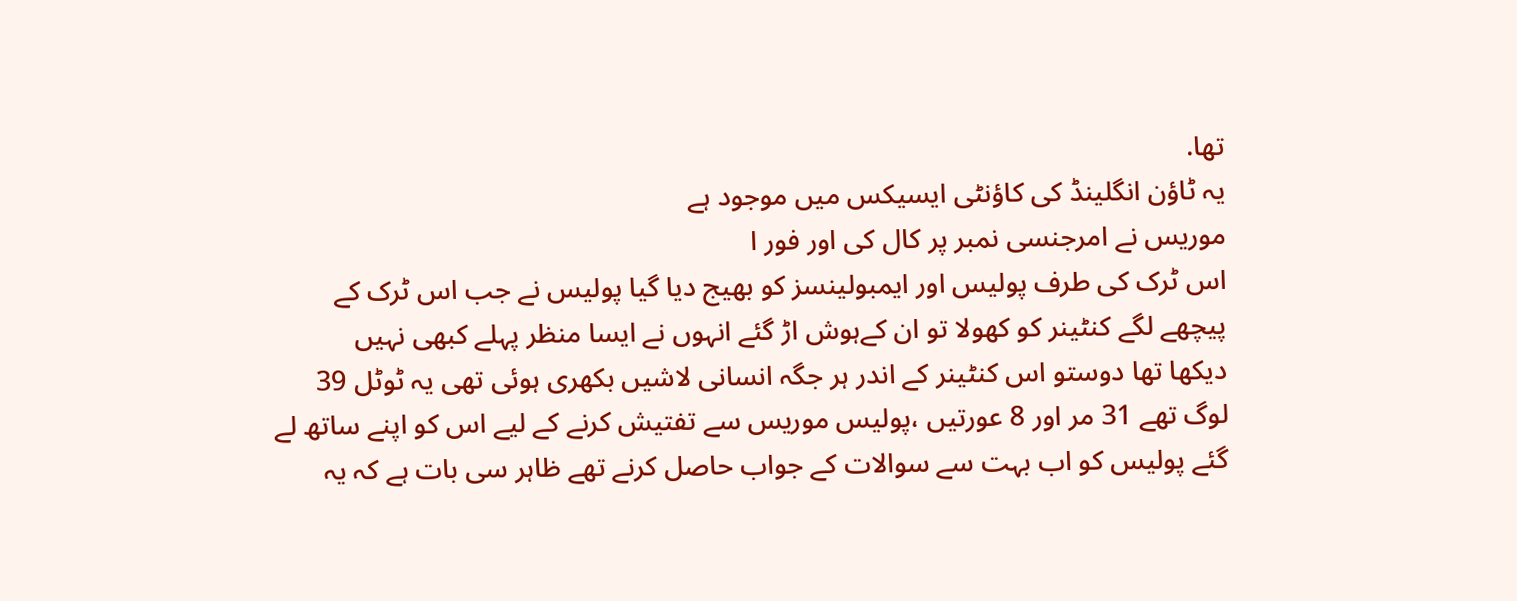تھا.
یہ ٹاؤن انگلینڈ کی کاؤنٹی ایسیکس میں موجود ہے
موریس نے امرجنسی نمبر پر کال کی اور فور ا
اس ٹرک کی طرف پولیس اور ایمبولینسز کو بھیج دیا گیا پولیس نے جب اس ٹرک کے
پیچھے لگے کنٹینر کو کھولا تو ان کےہوش اڑ گئے انہوں نے ایسا منظر پہلے کبھی نہیں
دیکھا تھا دوستو اس کنٹینر کے اندر ہر جگہ انسانی لاشیں بکھری ہوئی تھی یہ ٹوٹل 39
لوگ تھے 31 مر اور 8 عورتیں ،پولیس موریس سے تفتیش کرنے کے لیے اس کو اپنے ساتھ لے
گئے پولیس کو اب بہت سے سوالات کے جواب حاصل کرنے تھے ظاہر سی بات ہے کہ یہ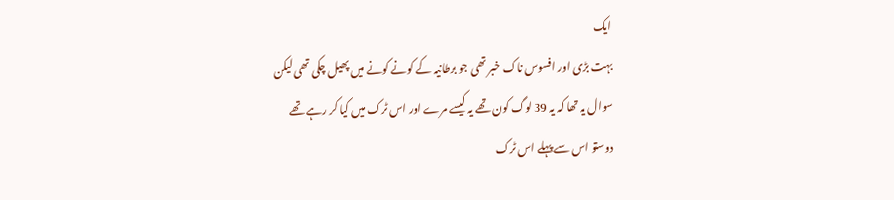ایک
بہت بڑی اور افسوس ناک خبر تھی جو برطانیہ کے کونے کونے میں پھیل چکی تھی لیکن
سوال یہ تھا کہ یہ 39 لوگ کون تھے یہ کیسے مرے اور اس ٹرک میں کیا کر رہے تھے
دوستو اس سے پہلے اس ٹرک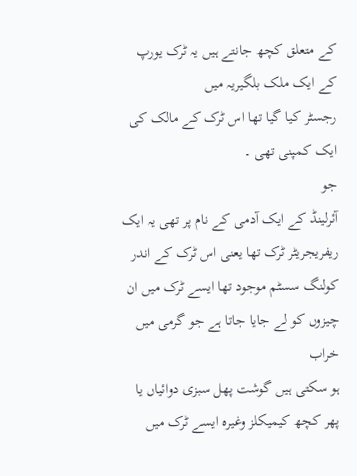کے متعلق کچھ جانتے ہیں یہ ٹرک یورپ کے ایک ملک بلگیریہ میں
رجسٹر کیا گیا تھا اس ٹرک کے مالک کی ایک کمپنی تھی ۔
جو
آئرلینڈ کے ایک آدمی کے نام پر تھی یہ ایک ریفریجریٹر ٹرک تھا یعنی اس ٹرک کے اندر
کولنگ سسٹم موجود تھا ایسے ٹرک میں ان چیزوں کو لے جایا جاتا ہے جو گرمی میں خراب
ہو سکتی ہیں گوشت پھل سبزی دوائیاں یا پھر کچھ کیمیکلز وغیرہ ایسے ٹرک میں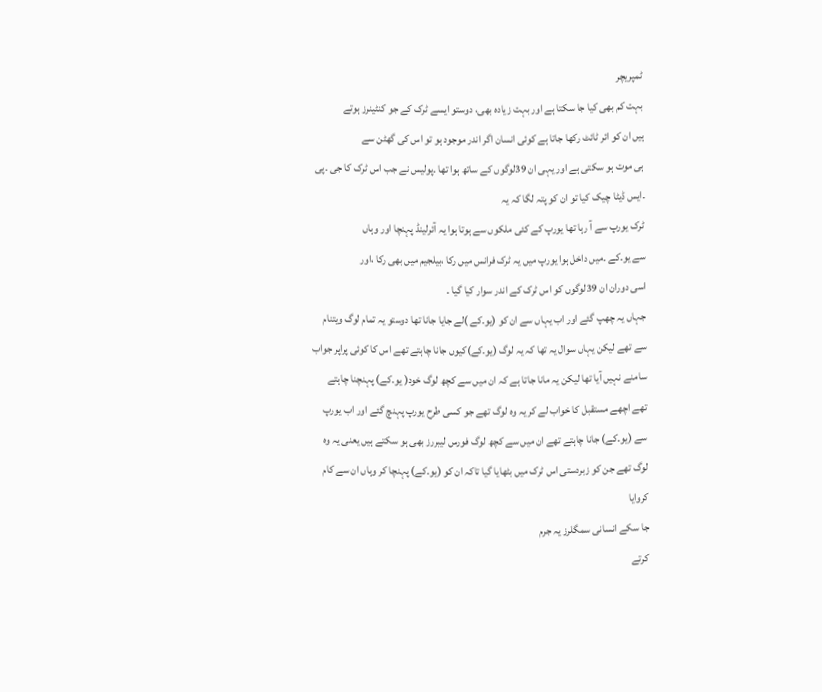ٹمپریچر
بہت کم بھی کیا جا سکتا ہے اور بہت زیادہ بھی، دوستو ایسے ٹرک کے جو کنٹینرز ہوتے
ہیں ان کو ائر ٹائٹ رکھا جاتا ہے کوئی انسان اگر اندر موجود ہو تو اس کی گھٹن سے
ہی موت ہو سکتی ہے اور یہی ان 39لوگوں کے ساتھ ہوا تھا ۔پولیس نے جب اس ٹرک کا جی ۔پی
۔ایس ڈیٹا چیک کیا تو ان کو پتہ لگا کہ یہ
ٹرک یورپ سے آ رہا تھا یورپ کے کئی ملکوں سے ہوتا ہوا یہ آئرلینڈ پہنچا اور وہاں
سے یو۔کے ۔میں داخل ہوا یورپ میں یہ ٹرک فرانس میں رکا ،بیلجیم میں بھی رکا ،اور
اسی دوران ان 39لوگوں کو اس ٹرک کے اندر سوار کیا گیا ۔
جہاں یہ چھپ گئے اور اب یہاں سے ان کو (یو۔کے )لے جایا جانا تھا دوستو یہ تمام لوگ ویتنام سے تھے لیکن یہاں سوال یہ تھا کہ یہ لوگ (یو۔کے)کیوں جانا چاہتے تھے اس کا کوئی پراپر جواب سامنے نہیں آیا تھا لیکن یہ مانا جاتا ہے کہ ان میں سے کچھ لوگ خود( یو۔کے) پہنچنا چاہتے تھے اچھے مستقبل کا خواب لے کر یہ وہ لوگ تھے جو کسی طرح یورپ پہنچ گئے اور اب یورپ سے (یو۔کے) جانا چاہتے تھے ان میں سے کچھ لوگ فورس لیبررز بھی ہو سکتے ہیں یعنی یہ وہ لوگ تھے جن کو زبردستی اس ٹرک میں بٹھایا گیا تاکہ ان کو (یو۔کے) پہنچا کر وہاں ان سے کام کروایا
جا سکے انسانی سمگلرز یہ جرم
کرتے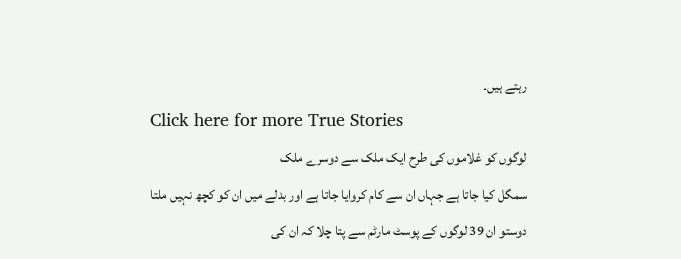رہتے ہیں۔
Click here for more True Stories
لوگوں کو غلاموں کی طرح ایک ملک سے دوسرے ملک
سمگل کیا جاتا ہے جہاں ان سے کام کروایا جاتا ہے اور بدلے میں ان کو کچھ نہیں ملتا
دوستو ان 39 لوگوں کے پوسٹ مارٹم سے پتا چلا کہ ان کی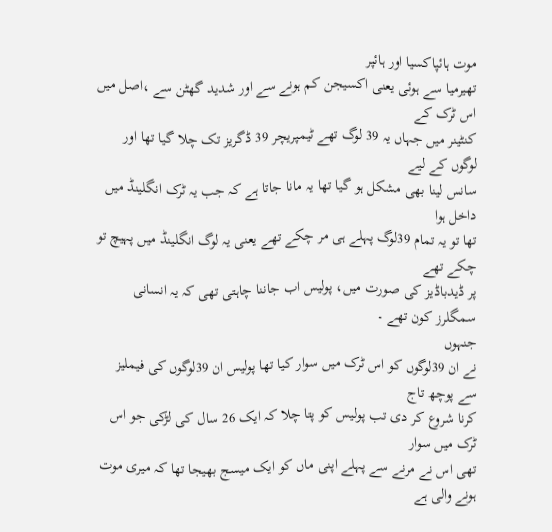موت ہائپاکسیا اور ہائپر
تھیرمیا سے ہوئی یعنی اکسیجن کم ہونے سے اور شدید گھٹن سے ،اصل میں اس ٹرک کے
کنٹینر میں جہاں یہ 39 لوگ تھے ٹیمپریچر 39 ڈگریز تک چلا گیا تھا اور لوگوں کے لیے
سانس لینا بھی مشکل ہو گیا تھا یہ مانا جاتا ہے کہ جب یہ ٹرک انگلینڈ میں داخل ہوا
تھا تو یہ تمام 39لوگ پہلے ہی مر چکے تھے یعنی یہ لوگ انگلینڈ میں پہیچ تو چکے تھے
پر ڈیدباڈیز کی صورت میں، پولیس اب جاننا چاہتی تھی کہ یہ انسانی سمگلرز کون تھے ۔
جنہوں
نے ان 39لوگوں کو اس ٹرک میں سوار کیا تھا پولیس ان 39لوگوں کی فیملیز سے پوچھ تاج
کرنا شروع کر دی تب پولیس کو پتا چلا کہ ایک 26 سال کی لڑکی جو اس ٹرک میں سوار
تھی اس نے مرنے سے پہلے اپنی ماں کو ایک میسج بھیجا تھا کہ میری موت ہونے والی ہے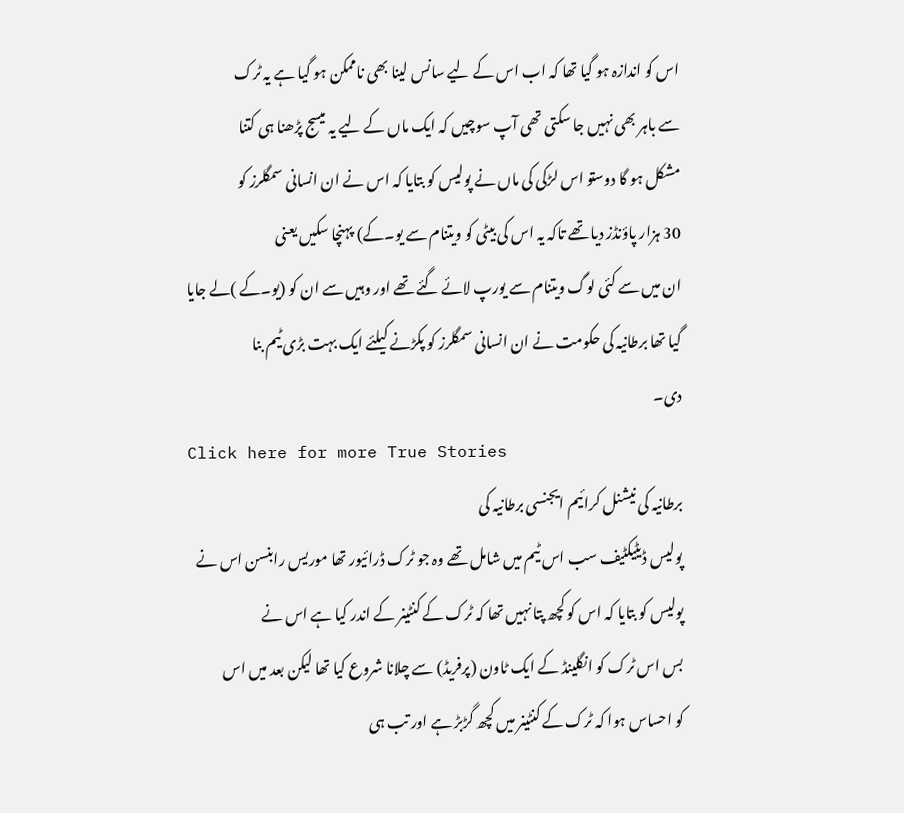اس کو اندازہ ہو گیا تھا کہ اب اس کے لیے سانس لینا بھی ناممکن ہو گیا ہے یہ ٹرک
سے باہر بھی نہیں جا سکتی تھی آپ سوچیں کہ ایک ماں کے لیے یہ میسج پڑھنا ہی کتنا
مشکل ہو گا دوستو اس لڑکی کی ماں نے پولیس کو بتایا کہ اس نے ان انسانی سمگلرز کو
30 ہزار پاؤنڈز دیا تھے تاکہ یہ اس کی بیٹی کو ویتنام سے یو۔کے) پہنچا سکیں یعنی
ان میں سے کئی لوگ ویتنام سے یورپ لائے گئے تھے اور وہیں سے ان کو (یو۔کے )لے جایا
گیا تھا برطانیہ کی حکومت نے ان انسانی سمگلرز کو پکڑنے کیلئے ایک بہت بڑی ٹیم بنا
دی۔
Click here for more True Stories
برطانیہ کی نیشنل کرائیم ایجنسی برطانیہ کی
پولیس ڈیٹیکٹیف سب اس ٹیم میں شامل تھے وہ جو ٹرک ڈرائیور تھا موریس رابنسن اس نے
پولیس کو بتایا کہ اس کو کچھ پتا نہیں تھا کہ ٹرک کے کنٹینر کے اندر کیا ہے اس نے
بس اس ٹرک کو انگلینڈ کے ایک ٹاون (پرفریڈ) سے چلانا شروع کیا تھا لیکن بعد میں اس
کو احساس ہوا کہ ٹرک کے کنٹینر میں کچھ گڑبڑ ہے اور تب ہی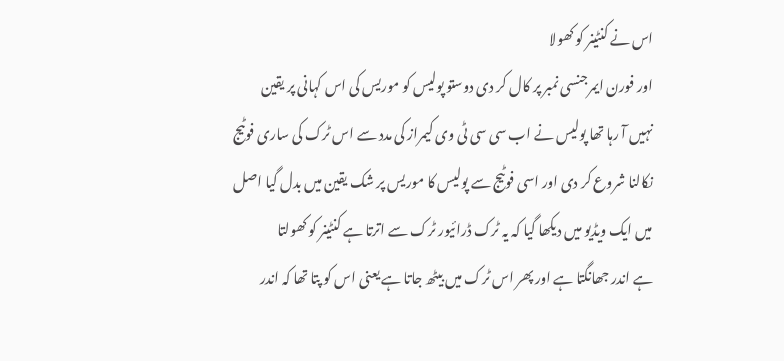اس نے کنٹینر کو کھولا
اور فورن ایمرجنسی نمبر پر کال کر دی دوستو پولیس کو موریس کی اس کہانی پر یقین
نہیں آ رہا تھا پولیس نے اب سی سی ٹی وی کیمراز کی مدد سے اس ٹرک کی ساری فوٹیج
نکالنا شروع کر دی اور اسی فوٹیج سے پولیس کا موریس پر شک یقین میں بدل گیا اصل
میں ایک ویڈیو میں دیکھا گیا کہ یہ ٹرک ڈرائیور ٹرک سے اترتا ہے کنٹینر کو کھولتا
ہے اندر جھانگتا ہے اور پھر اس ٹرک میں بیٹھ جاتا ہے یعنی اس کو پتا تھا کہ اندر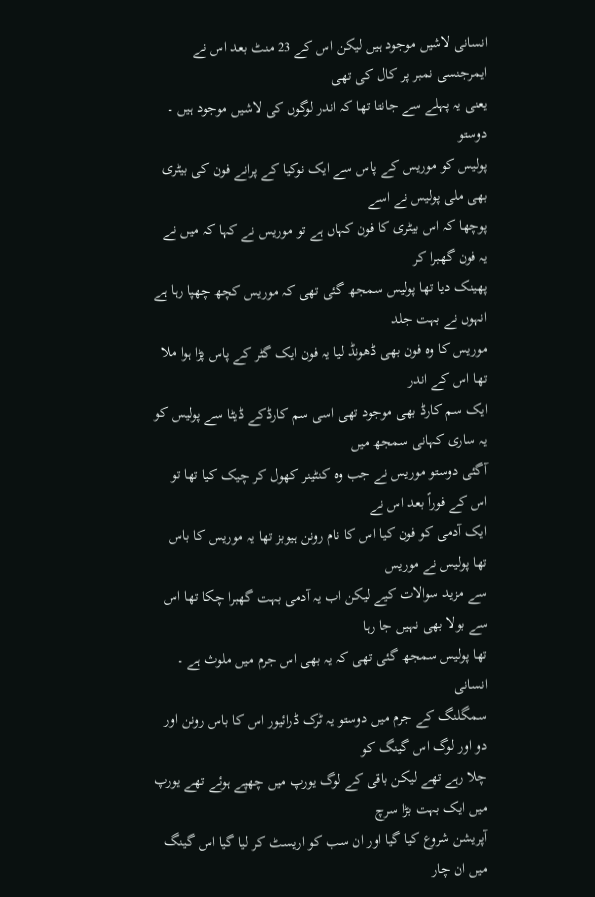انسانی لاشیں موجود ہیں لیکن اس کے 23 منٹ بعد اس نے ایمرجنسی نمبر پر کال کی تھی
یعنی یہ پہلے سے جانتا تھا کہ اندر لوگوں کی لاشیں موجود ہیں ۔
دوستو
پولیس کو موریس کے پاس سے ایک نوکیا کے پرانے فون کی بیٹری بھی ملی پولیس نے اسے
پوچھا کہ اس بیٹری کا فون کہاں ہے تو موریس نے کہا کہ میں نے یہ فون گھبرا کر
پھینک دیا تھا پولیس سمجھ گئی تھی کہ موریس کچھ چھپا رہا ہے انہوں نے بہت جلد
موریس کا وہ فون بھی ڈھونڈ لیا یہ فون ایک گٹر کے پاس پڑا ہوا ملا تھا اس کے اندر
ایک سم کارڈ بھی موجود تھی اسی سم کارڈکے ڈیٹا سے پولیس کو یہ ساری کہانی سمجھ میں
آگئی دوستو موریس نے جب وہ کنٹینر کھول کر چیک کیا تھا تو اس کے فوراً بعد اس نے
ایک آدمی کو فون کیا اس کا نام رونن ہیوبز تھا یہ موریس کا باس تھا پولیس نے موریس
سے مزید سوالات کیے لیکن اب یہ آدمی بہت گھبرا چکا تھا اس سے بولا بھی نہیں جا رہا
تھا پولیس سمجھ گئی تھی کہ یہ بھی اس جرم میں ملوث ہے ۔
انسانی
سمگلنگ کے جرم میں دوستو یہ ٹرک ڈرائیور اس کا باس رونن اور دو اور لوگ اس گینگ کو
چلا رہے تھے لیکن باقی کے لوگ یورپ میں چھپے ہوئے تھے یورپ میں ایک بہت بڑا سرچ
آپریشن شروع کیا گیا اور ان سب کو اریسٹ کر لیا گیا اس گینگ میں ان چار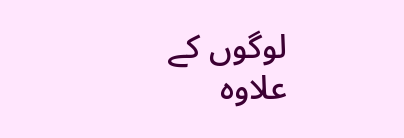لوگوں کے
علاوہ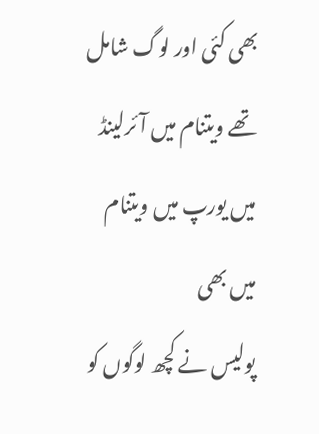بھی کئی اور لوگ شامل تھے ویتنام میں آئرلینڈ میں یورپ میں ویتنام میں بھی
پولیس نے کچھ لوگوں کو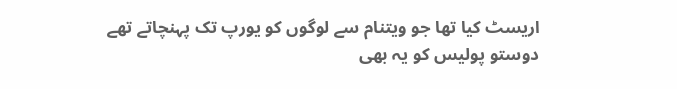اریسٹ کیا تھا جو ویتنام سے لوگوں کو یورپ تک پہنچاتے تھے
دوستو پولیس کو یہ بھی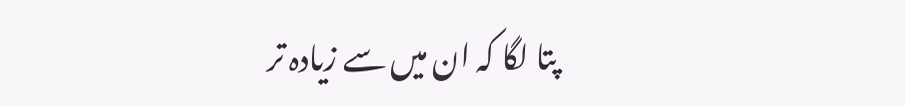پتا لگا کہ ان میں سے زیادہ تر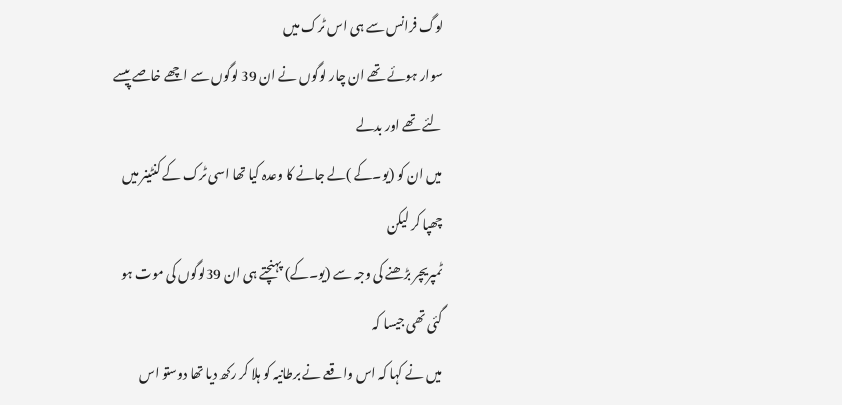لوگ فرانس سے ہی اس ٹرک میں
سوار ہوئے تھے ان چار لوگوں نے ان 39 لوگوں سے اچھے خاصے پیسے لئے تھے اور بدلے
میں ان کو (یو۔کے )لے جانے کا وعدہ کیا تھا اسی ٹرک کے کنٹینر میں چھپا کر لیکن
ٹمپریچر بڑھنے کی وجہ سے (یو۔کے) پہنچتے ہی ان 39لوگوں کی موت ہو گئی تھی جیسا کہ
میں نے کہا کہ اس واقعے نے برطانیہ کو ہلا کر رکھ دیا تھا دوستو اس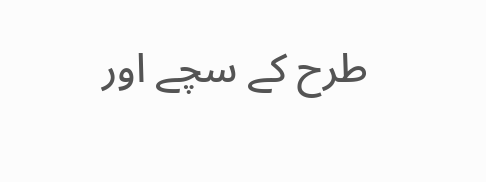طرح کے سچے اور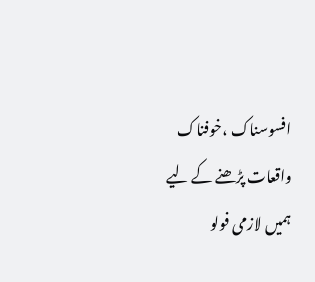افسوسناک ،خوفناک واقعات پڑھنے کے لیے
ہمیں لازمی فولو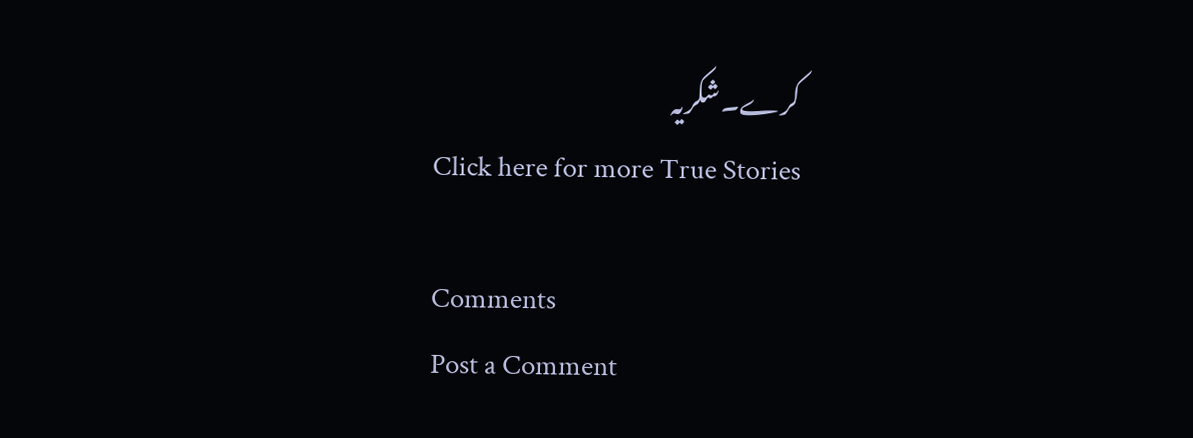کرے۔شکریہ
Click here for more True Stories

Comments
Post a Comment